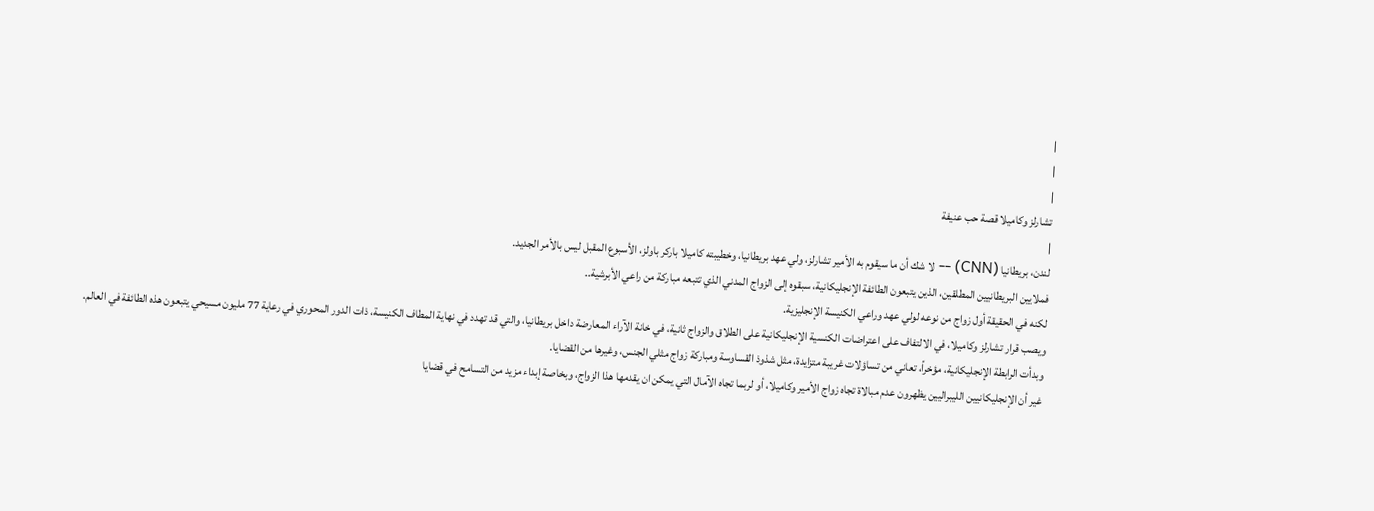|
|
|
تشارلز وكاميلا قصة حب عنيفة
|
لندن، بريطانيا (CNN) -- لا شك أن ما سيقوم به الأمير تشارلز، ولي عهد بريطانيا، وخطيبته كاميلا باركر باولز، الأسبوع المقبل ليس بالأمر الجديد.
فملايين البريطانيين المطلقين، الذين يتبعون الطائفة الإنجليكانية، سبقوه إلى الزواج المدني الذي تتبعه مباركة من راعي الأبرشية..
لكنه في الحقيقة أول زواج من نوعه لولي عهد وراعي الكنيسة الإنجليزية.
ويصب قرار تشارلز وكاميلا، في الالتفاف على اعتراضات الكنسية الإنجليكانية على الطلاق والزواج ثانية، في خانة الآراء المعارضة داخل بريطانيا، والتي قد تهدد في نهاية المطاف الكنيسة، ذات الدور المحوري في رعاية 77 مليون مسيحي يتبعون هذه الطائفة في العالم.
وبدأت الرابطة الإنجليكانية، مؤخراً، تعاني من تساؤلات غريبة متزايدة، مثل شذوذ القساوسة ومباركة زواج مثلي الجنس، وغيرها من القضايا.
غير أن الإنجليكانيين الليبراليين يظهرون عدم مبالاة تجاه زواج الأمير وكاميلا، أو لربما تجاه الآمال التي يمكن ان يقدمها هذا الزواج، وبخاصة إبداء مزيد من التسامح في قضايا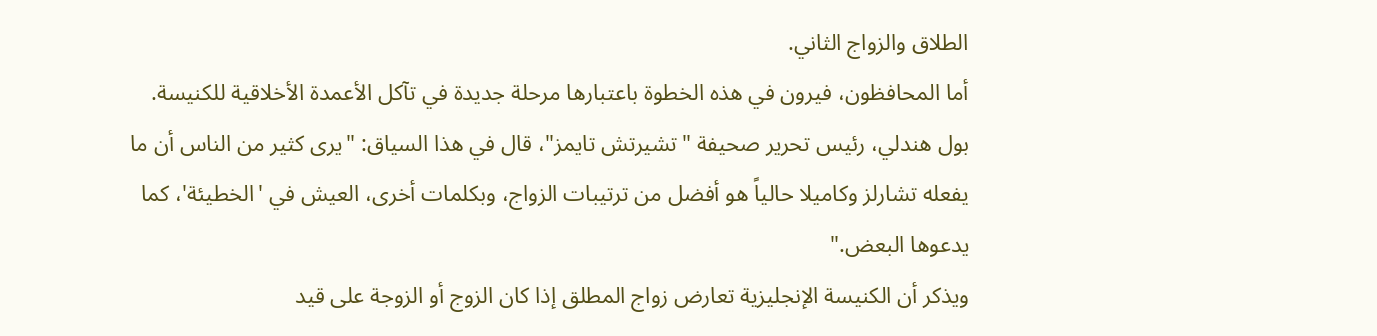الطلاق والزواج الثاني.
أما المحافظون، فيرون في هذه الخطوة باعتبارها مرحلة جديدة في تآكل الأعمدة الأخلاقية للكنيسة.
بول هندلي، رئيس تحرير صحيفة "تشيرتش تايمز"، قال في هذا السياق: "يرى كثير من الناس أن ما يفعله تشارلز وكاميلا حالياً هو أفضل من ترتيبات الزواج، وبكلمات أخرى، العيش في 'الخطيئة'، كما يدعوها البعض."
ويذكر أن الكنيسة الإنجليزية تعارض زواج المطلق إذا كان الزوج أو الزوجة على قيد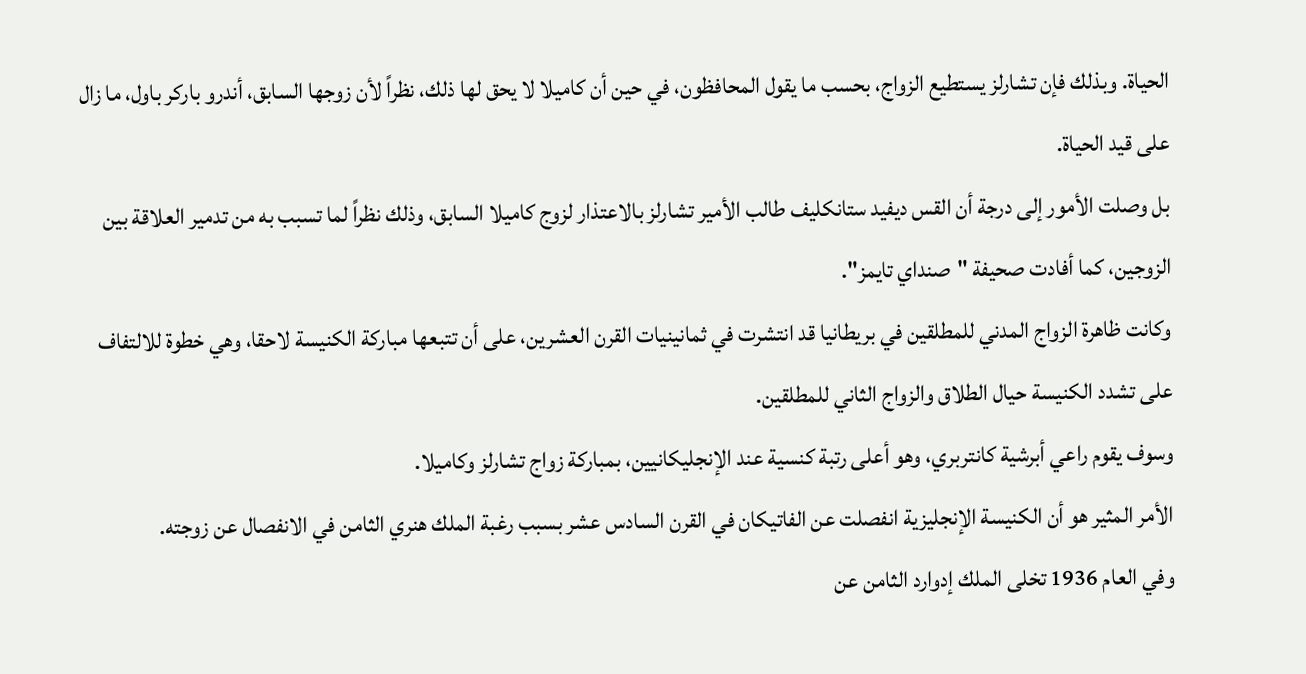الحياة. وبذلك فإن تشارلز يستطيع الزواج، بحسب ما يقول المحافظون، في حين أن كاميلا لا يحق لها ذلك، نظراً لأن زوجها السابق، أندرو باركر باول، ما زال على قيد الحياة.
بل وصلت الأمور إلى درجة أن القس ديفيد ستانكليف طالب الأمير تشارلز بالاعتذار لزوج كاميلا السابق، وذلك نظراً لما تسبب به من تدمير العلاقة بين الزوجين، كما أفادت صحيفة "صنداي تايمز".
وكانت ظاهرة الزواج المدني للمطلقين في بريطانيا قد انتشرت في ثمانينيات القرن العشرين، على أن تتبعها مباركة الكنيسة لاحقا، وهي خطوة للالتفاف على تشدد الكنيسة حيال الطلاق والزواج الثاني للمطلقين.
وسوف يقوم راعي أبرشية كانتربري، وهو أعلى رتبة كنسية عند الإنجليكانيين، بمباركة زواج تشارلز وكاميلا.
الأمر المثير هو أن الكنيسة الإنجليزية انفصلت عن الفاتيكان في القرن السادس عشر بسبب رغبة الملك هنري الثامن في الانفصال عن زوجته.
وفي العام 1936 تخلى الملك إدوارد الثامن عن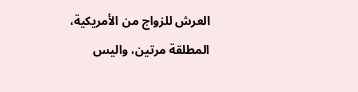العرش للزواج من الأمريكية، المطلقة مرتين، واليس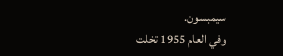سيمبسون.
وفي العام 1955 تخلت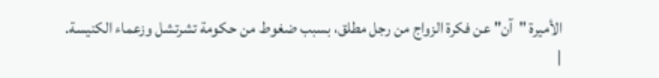الأميرة "آن" عن فكرة الزواج من رجل مطلق، بسبب ضغوط من حكومة تشرتشل وزعماء الكنيسة.
|